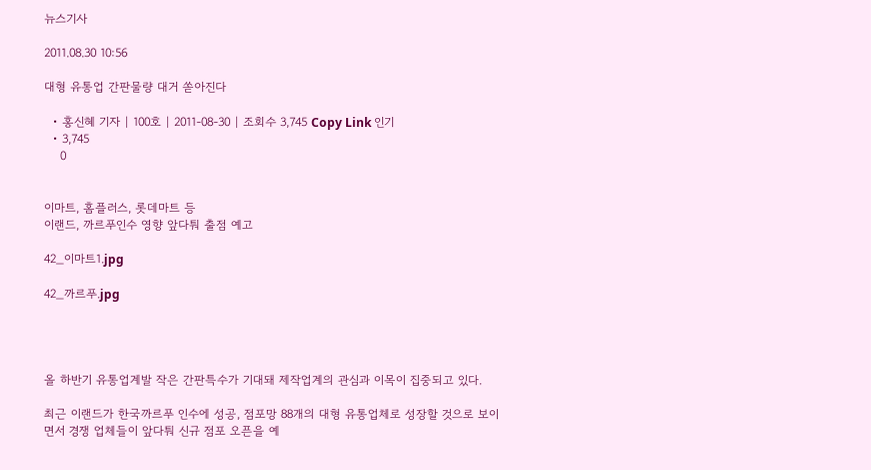뉴스기사

2011.08.30 10:56

대형 유통업 간판물량 대거 쏟아진다

  • 홍신혜 기자 | 100호 | 2011-08-30 | 조회수 3,745 Copy Link 인기
  • 3,745
    0


이마트, 홈플러스, 롯데마트 등
이랜드, 까르푸인수 영향 앞다퉈 출점 예고

42_이마트1.jpg

42_까르푸.jpg




올 하반기 유통업계발 작은 간판특수가 기대돼 제작업계의 관심과 이목이 집중되고 있다.

최근 이랜드가 한국까르푸 인수에 성공, 점포망 88개의 대형 유통업체로 성장할 것으로 보이면서 경쟁 업체들이 앞다퉈 신규 점포 오픈을 예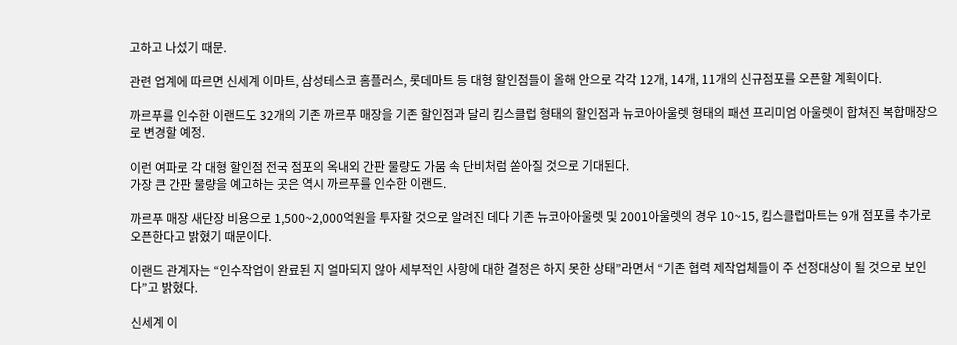고하고 나섰기 때문.

관련 업계에 따르면 신세계 이마트, 삼성테스코 홈플러스, 롯데마트 등 대형 할인점들이 올해 안으로 각각 12개, 14개, 11개의 신규점포를 오픈할 계획이다.

까르푸를 인수한 이랜드도 32개의 기존 까르푸 매장을 기존 할인점과 달리 킴스클럽 형태의 할인점과 뉴코아아울렛 형태의 패션 프리미엄 아울렛이 합쳐진 복합매장으로 변경할 예정.

이런 여파로 각 대형 할인점 전국 점포의 옥내외 간판 물량도 가뭄 속 단비처럼 쏟아질 것으로 기대된다.
가장 큰 간판 물량을 예고하는 곳은 역시 까르푸를 인수한 이랜드.

까르푸 매장 새단장 비용으로 1,500~2,000억원을 투자할 것으로 알려진 데다 기존 뉴코아아울렛 및 2001아울렛의 경우 10~15, 킴스클럽마트는 9개 점포를 추가로 오픈한다고 밝혔기 때문이다.

이랜드 관계자는 “인수작업이 완료된 지 얼마되지 않아 세부적인 사항에 대한 결정은 하지 못한 상태”라면서 “기존 협력 제작업체들이 주 선정대상이 될 것으로 보인다”고 밝혔다.

신세계 이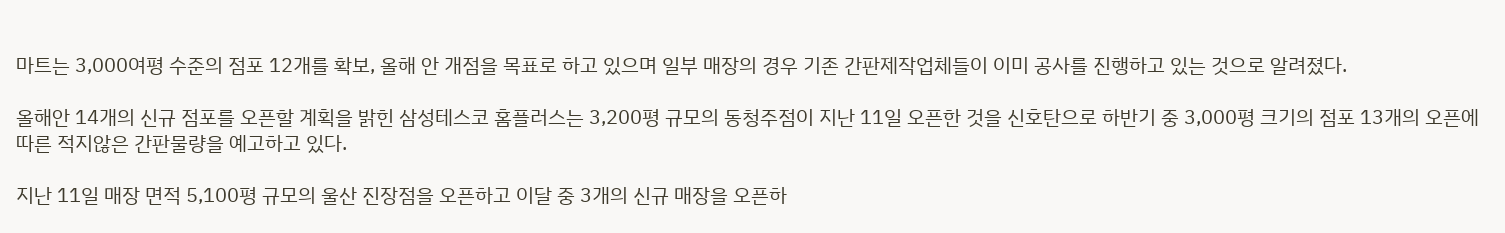마트는 3,000여평 수준의 점포 12개를 확보, 올해 안 개점을 목표로 하고 있으며 일부 매장의 경우 기존 간판제작업체들이 이미 공사를 진행하고 있는 것으로 알려졌다.

올해안 14개의 신규 점포를 오픈할 계획을 밝힌 삼성테스코 홈플러스는 3,200평 규모의 동청주점이 지난 11일 오픈한 것을 신호탄으로 하반기 중 3,000평 크기의 점포 13개의 오픈에 따른 적지않은 간판물량을 예고하고 있다.

지난 11일 매장 면적 5,100평 규모의 울산 진장점을 오픈하고 이달 중 3개의 신규 매장을 오픈하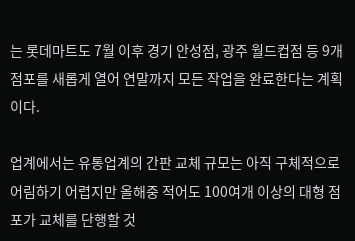는 롯데마트도 7월 이후 경기 안성점, 광주 월드컵점 등 9개 점포를 새롭게 열어 연말까지 모든 작업을 완료한다는 계획이다.

업계에서는 유통업계의 간판 교체 규모는 아직 구체적으로 어림하기 어렵지만 올해중 적어도 100여개 이상의 대형 점포가 교체를 단행할 것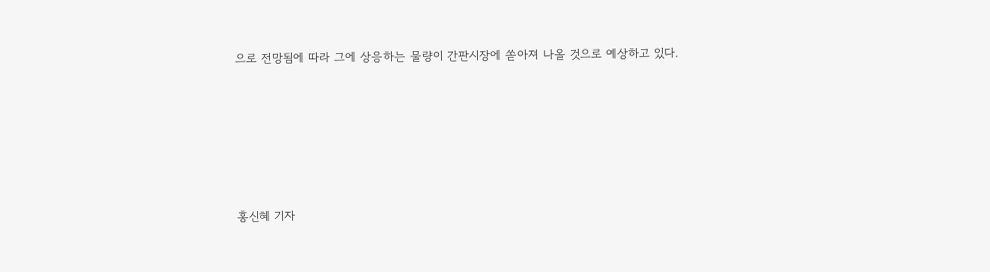으로 전망됨에 따라 그에 상응하는 물량이 간판시장에 쏟아져 나올 것으로 예상하고 있다.







홍신혜 기자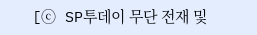[ⓒ SP투데이 무단 전재 및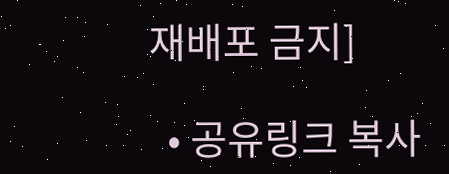재배포 금지]

  • 공유링크 복사